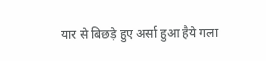यार से बिछड़े हुए अर्सा हुआ हैये गला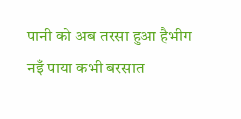पानी को अब तरसा हुआ हैभीग नइँ पाया कभी बरसात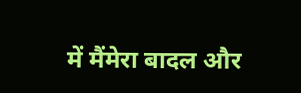में मैंमेरा बादल और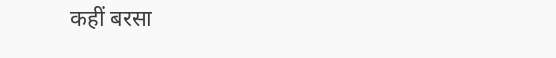कहीं बरसा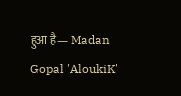हुआ है— Madan Gopal 'AloukiK'